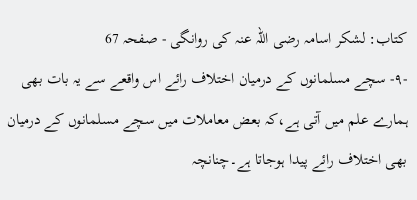کتاب: لشکر اسامہ رضی اللہ عنہ کی روانگی - صفحہ 67
-۹- سچے مسلمانوں کے درمیان اختلاف رائے اس واقعے سے یہ بات بھی ہمارے علم میں آتی ہے،کہ بعض معاملات میں سچے مسلمانوں کے درمیان بھی اختلاف رائے پیدا ہوجاتا ہے۔چنانچہ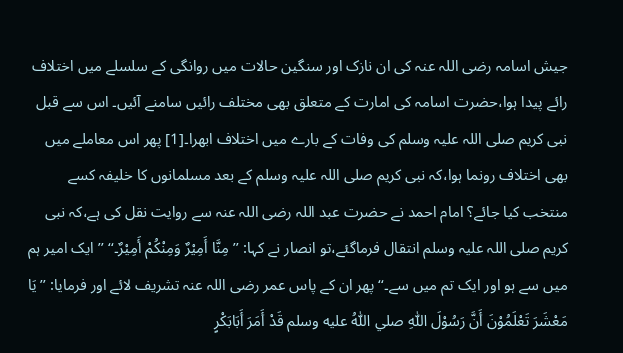جیش اسامہ رضی اللہ عنہ کی ان نازک اور سنگین حالات میں روانگی کے سلسلے میں اختلاف رائے پیدا ہوا،حضرت اسامہ کی امارت کے متعلق بھی مختلف رائیں سامنے آئیں۔ اس سے قبل نبی کریم صلی اللہ علیہ وسلم کی وفات کے بارے میں اختلاف ابھرا۔[1] پھر اس معاملے میں بھی اختلاف رونما ہوا،کہ نبی کریم صلی اللہ علیہ وسلم کے بعد مسلمانوں کا خلیفہ کسے منتخب کیا جائے؟ امام احمد نے حضرت عبد اللہ رضی اللہ عنہ سے روایت نقل کی ہے،کہ نبی کریم صلی اللہ علیہ وسلم انتقال فرماگئے،تو انصار نے کہا: ’’مِنَّا أَمِیْرٌ وَمِنْکُمْ أَمِیْرٌ۔‘‘ ’’ایک امیر ہم میں سے ہو اور ایک تم میں سے۔‘‘ پھر ان کے پاس عمر رضی اللہ عنہ تشریف لائے اور فرمایا: ’’یَا مَعْشَرَ تَعْلَمُوْنَ أَنَّ رَسُوْلَ اللّٰہِ صلي اللّٰهُ عليه وسلم قَدْ أَمَرَ أَبَابَکْرٍ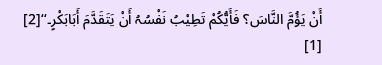أَنْ یَؤُمَّ النَّاسَ؟ فَأَیُّکُمْ تَطِیْبُ نَفْسُہُ أَنْ یَتَقَدَّمَ أَبَابَکْرٍ۔‘‘[2]
[1]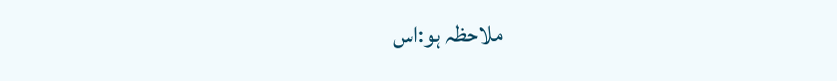ملاحظہ ہو:اس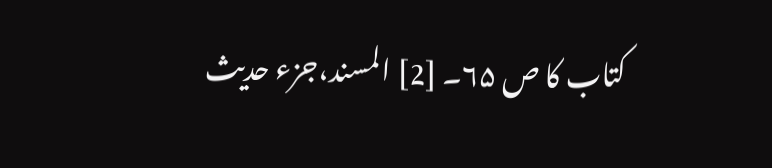کتاب کا ص ۶۵۔ [2] المسند،جزء حدیث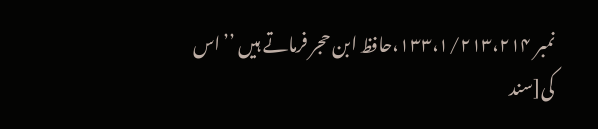نمبر ۱۳۳،۱/۲۱۳،۲۱۴،حافظ ابن حجر فرماتے ہیں ’’اس کی[سند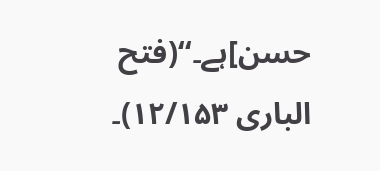حسن]ہے۔‘‘(فتح الباری ۱۲/۱۵۳)۔